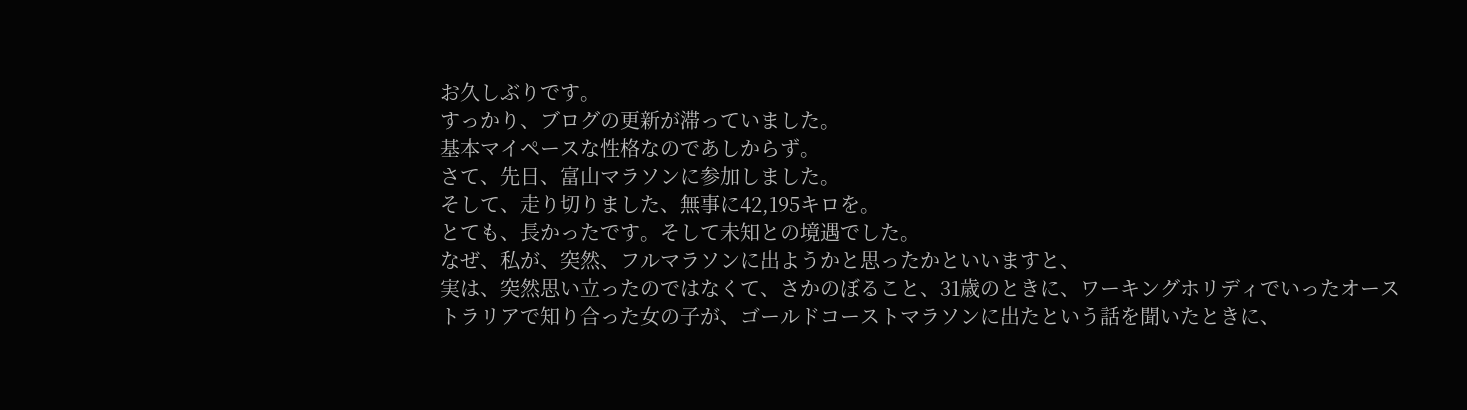お久しぶりです。
すっかり、ブログの更新が滞っていました。
基本マイペースな性格なのであしからず。
さて、先日、富山マラソンに参加しました。
そして、走り切りました、無事に42,195キロを。
とても、長かったです。そして未知との境遇でした。
なぜ、私が、突然、フルマラソンに出ようかと思ったかといいますと、
実は、突然思い立ったのではなくて、さかのぼること、31歳のときに、ワーキングホリディでいったオーストラリアで知り合った女の子が、ゴールドコーストマラソンに出たという話を聞いたときに、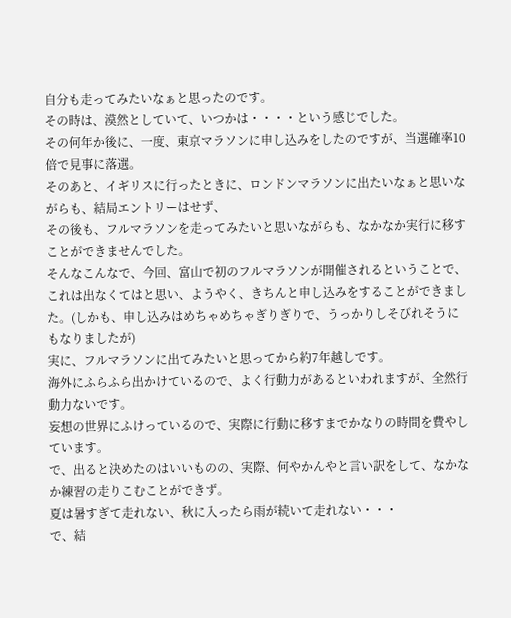自分も走ってみたいなぁと思ったのです。
その時は、漠然としていて、いつかは・・・・という感じでした。
その何年か後に、一度、東京マラソンに申し込みをしたのですが、当選確率10倍で見事に落選。
そのあと、イギリスに行ったときに、ロンドンマラソンに出たいなぁと思いながらも、結局エントリーはせず、
その後も、フルマラソンを走ってみたいと思いながらも、なかなか実行に移すことができませんでした。
そんなこんなで、今回、富山で初のフルマラソンが開催されるということで、これは出なくてはと思い、ようやく、きちんと申し込みをすることができました。(しかも、申し込みはめちゃめちゃぎりぎりで、うっかりしそびれそうにもなりましたが)
実に、フルマラソンに出てみたいと思ってから約7年越しです。
海外にふらふら出かけているので、よく行動力があるといわれますが、全然行動力ないです。
妄想の世界にふけっているので、実際に行動に移すまでかなりの時間を費やしています。
で、出ると決めたのはいいものの、実際、何やかんやと言い訳をして、なかなか練習の走りこむことができず。
夏は暑すぎて走れない、秋に入ったら雨が続いて走れない・・・
で、結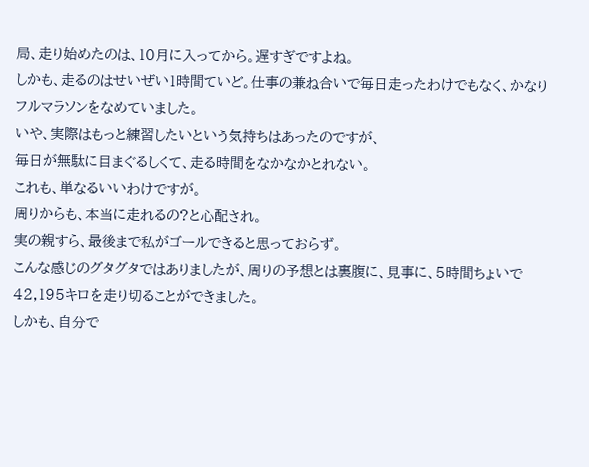局、走り始めたのは、10月に入ってから。遅すぎですよね。
しかも、走るのはせいぜい1時間ていど。仕事の兼ね合いで毎日走ったわけでもなく、かなりフルマラソンをなめていました。
いや、実際はもっと練習したいという気持ちはあったのですが、
毎日が無駄に目まぐるしくて、走る時間をなかなかとれない。
これも、単なるいいわけですが。
周りからも、本当に走れるの?と心配され。
実の親すら、最後まで私がゴールできると思っておらず。
こんな感じのグタグタではありましたが、周りの予想とは裏腹に、見事に、5時間ちょいで42,195キロを走り切ることができました。
しかも、自分で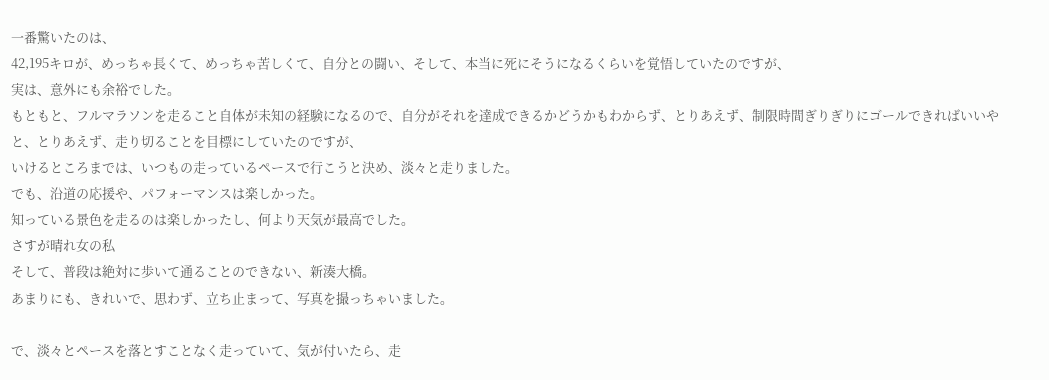一番驚いたのは、
42,195キロが、めっちゃ長くて、めっちゃ苦しくて、自分との闘い、そして、本当に死にそうになるくらいを覚悟していたのですが、
実は、意外にも余裕でした。
もともと、フルマラソンを走ること自体が未知の経験になるので、自分がそれを達成できるかどうかもわからず、とりあえず、制限時間ぎりぎりにゴールできればいいやと、とりあえず、走り切ることを目標にしていたのですが、
いけるところまでは、いつもの走っているペースで行こうと決め、淡々と走りました。
でも、沿道の応援や、パフォーマンスは楽しかった。
知っている景色を走るのは楽しかったし、何より天気が最高でした。
さすが晴れ女の私
そして、普段は絶対に歩いて通ることのできない、新湊大橋。
あまりにも、きれいで、思わず、立ち止まって、写真を撮っちゃいました。

で、淡々とペースを落とすことなく走っていて、気が付いたら、走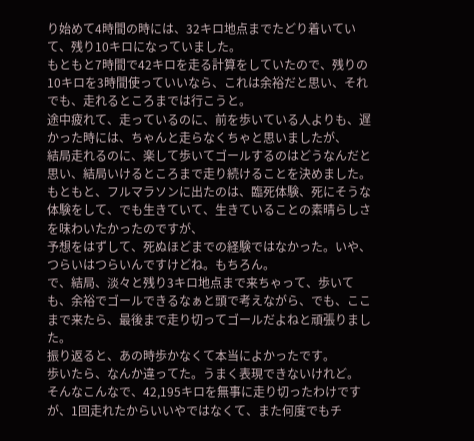り始めて4時間の時には、32キロ地点までたどり着いていて、残り10キロになっていました。
もともと7時間で42キロを走る計算をしていたので、残りの10キロを3時間使っていいなら、これは余裕だと思い、それでも、走れるところまでは行こうと。
途中疲れて、走っているのに、前を歩いている人よりも、遅かった時には、ちゃんと走らなくちゃと思いましたが、
結局走れるのに、楽して歩いてゴールするのはどうなんだと思い、結局いけるところまで走り続けることを決めました。
もともと、フルマラソンに出たのは、臨死体験、死にそうな体験をして、でも生きていて、生きていることの素晴らしさを味わいたかったのですが、
予想をはずして、死ぬほどまでの経験ではなかった。いや、つらいはつらいんですけどね。もちろん。
で、結局、淡々と残り3キロ地点まで来ちゃって、歩いても、余裕でゴールできるなぁと頭で考えながら、でも、ここまで来たら、最後まで走り切ってゴールだよねと頑張りました。
振り返ると、あの時歩かなくて本当によかったです。
歩いたら、なんか違ってた。うまく表現できないけれど。
そんなこんなで、42,195キロを無事に走り切ったわけですが、1回走れたからいいやではなくて、また何度でもチ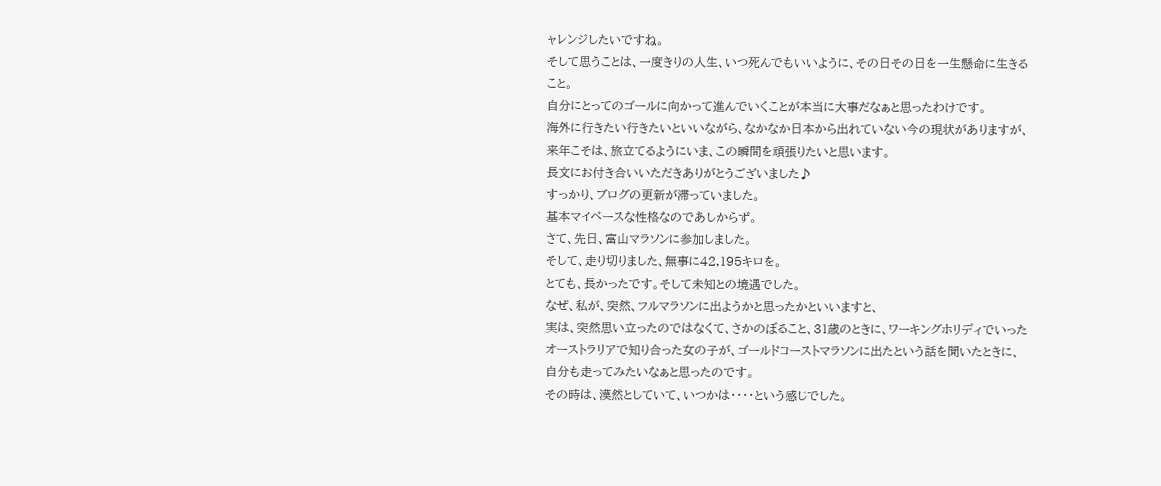ャレンジしたいですね。
そして思うことは、一度きりの人生、いつ死んでもいいように、その日その日を一生懸命に生きること。
自分にとってのゴールに向かって進んでいくことが本当に大事だなぁと思ったわけです。
海外に行きたい行きたいといいながら、なかなか日本から出れていない今の現状がありますが、来年こそは、旅立てるようにいま、この瞬間を頑張りたいと思います。
長文にお付き合いいただきありがとうございました♪
すっかり、ブログの更新が滞っていました。
基本マイペースな性格なのであしからず。
さて、先日、富山マラソンに参加しました。
そして、走り切りました、無事に42,195キロを。
とても、長かったです。そして未知との境遇でした。
なぜ、私が、突然、フルマラソンに出ようかと思ったかといいますと、
実は、突然思い立ったのではなくて、さかのぼること、31歳のときに、ワーキングホリディでいったオーストラリアで知り合った女の子が、ゴールドコーストマラソンに出たという話を聞いたときに、自分も走ってみたいなぁと思ったのです。
その時は、漠然としていて、いつかは・・・・という感じでした。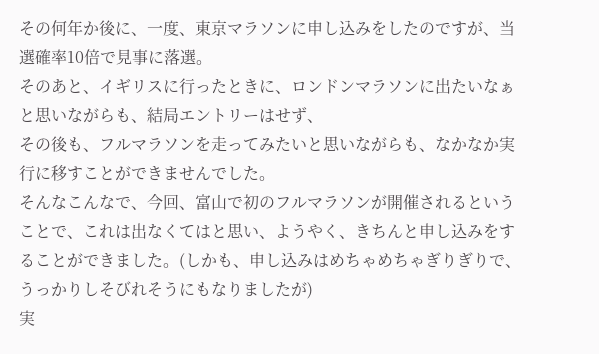その何年か後に、一度、東京マラソンに申し込みをしたのですが、当選確率10倍で見事に落選。
そのあと、イギリスに行ったときに、ロンドンマラソンに出たいなぁと思いながらも、結局エントリーはせず、
その後も、フルマラソンを走ってみたいと思いながらも、なかなか実行に移すことができませんでした。
そんなこんなで、今回、富山で初のフルマラソンが開催されるということで、これは出なくてはと思い、ようやく、きちんと申し込みをすることができました。(しかも、申し込みはめちゃめちゃぎりぎりで、うっかりしそびれそうにもなりましたが)
実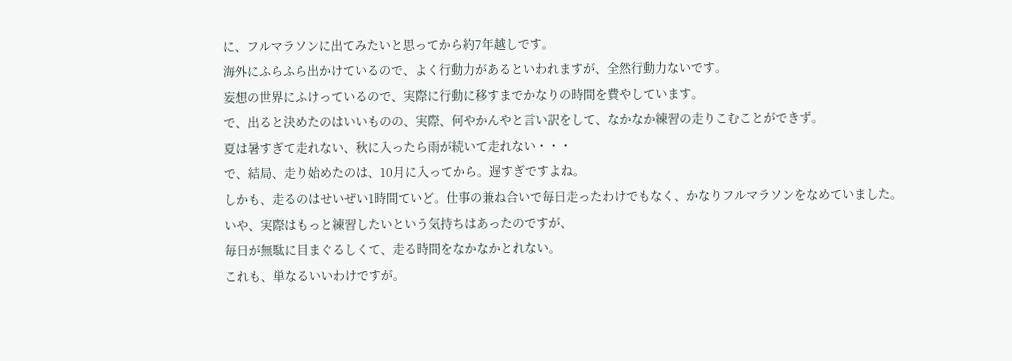に、フルマラソンに出てみたいと思ってから約7年越しです。
海外にふらふら出かけているので、よく行動力があるといわれますが、全然行動力ないです。
妄想の世界にふけっているので、実際に行動に移すまでかなりの時間を費やしています。
で、出ると決めたのはいいものの、実際、何やかんやと言い訳をして、なかなか練習の走りこむことができず。
夏は暑すぎて走れない、秋に入ったら雨が続いて走れない・・・
で、結局、走り始めたのは、10月に入ってから。遅すぎですよね。
しかも、走るのはせいぜい1時間ていど。仕事の兼ね合いで毎日走ったわけでもなく、かなりフルマラソンをなめていました。
いや、実際はもっと練習したいという気持ちはあったのですが、
毎日が無駄に目まぐるしくて、走る時間をなかなかとれない。
これも、単なるいいわけですが。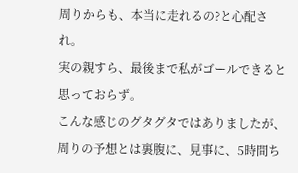周りからも、本当に走れるの?と心配され。
実の親すら、最後まで私がゴールできると思っておらず。
こんな感じのグタグタではありましたが、周りの予想とは裏腹に、見事に、5時間ち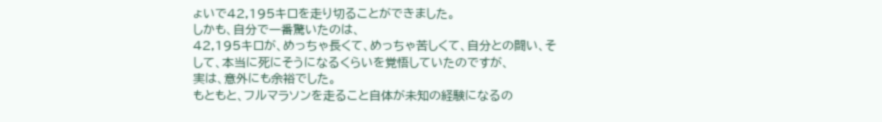ょいで42,195キロを走り切ることができました。
しかも、自分で一番驚いたのは、
42,195キロが、めっちゃ長くて、めっちゃ苦しくて、自分との闘い、そして、本当に死にそうになるくらいを覚悟していたのですが、
実は、意外にも余裕でした。
もともと、フルマラソンを走ること自体が未知の経験になるの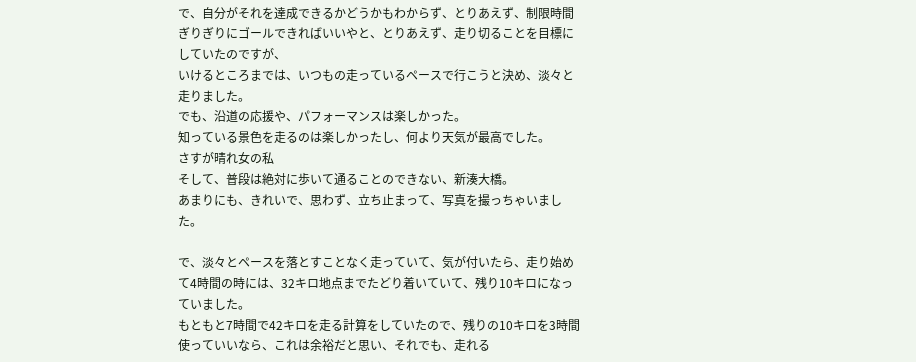で、自分がそれを達成できるかどうかもわからず、とりあえず、制限時間ぎりぎりにゴールできればいいやと、とりあえず、走り切ることを目標にしていたのですが、
いけるところまでは、いつもの走っているペースで行こうと決め、淡々と走りました。
でも、沿道の応援や、パフォーマンスは楽しかった。
知っている景色を走るのは楽しかったし、何より天気が最高でした。
さすが晴れ女の私
そして、普段は絶対に歩いて通ることのできない、新湊大橋。
あまりにも、きれいで、思わず、立ち止まって、写真を撮っちゃいました。

で、淡々とペースを落とすことなく走っていて、気が付いたら、走り始めて4時間の時には、32キロ地点までたどり着いていて、残り10キロになっていました。
もともと7時間で42キロを走る計算をしていたので、残りの10キロを3時間使っていいなら、これは余裕だと思い、それでも、走れる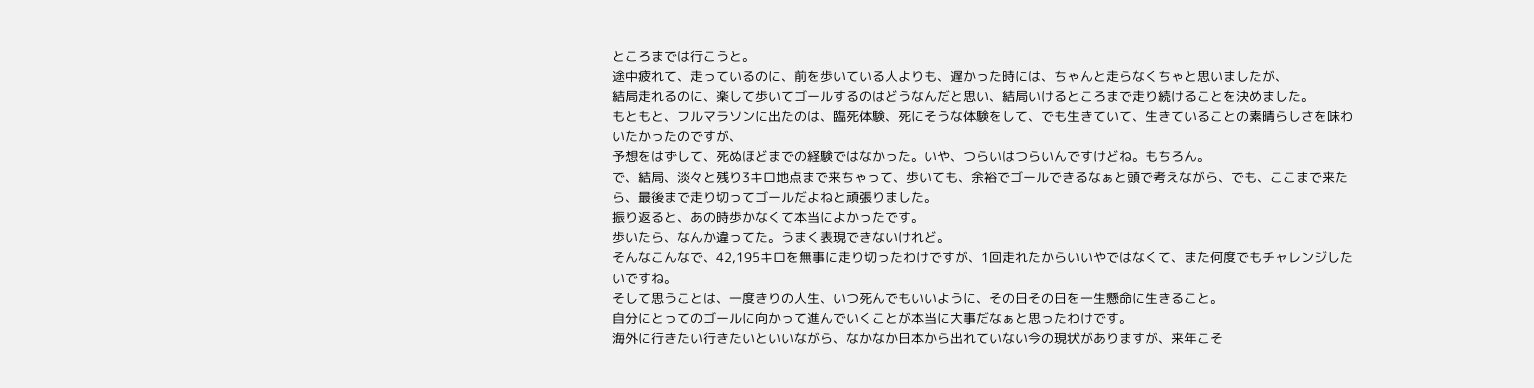ところまでは行こうと。
途中疲れて、走っているのに、前を歩いている人よりも、遅かった時には、ちゃんと走らなくちゃと思いましたが、
結局走れるのに、楽して歩いてゴールするのはどうなんだと思い、結局いけるところまで走り続けることを決めました。
もともと、フルマラソンに出たのは、臨死体験、死にそうな体験をして、でも生きていて、生きていることの素晴らしさを味わいたかったのですが、
予想をはずして、死ぬほどまでの経験ではなかった。いや、つらいはつらいんですけどね。もちろん。
で、結局、淡々と残り3キロ地点まで来ちゃって、歩いても、余裕でゴールできるなぁと頭で考えながら、でも、ここまで来たら、最後まで走り切ってゴールだよねと頑張りました。
振り返ると、あの時歩かなくて本当によかったです。
歩いたら、なんか違ってた。うまく表現できないけれど。
そんなこんなで、42,195キロを無事に走り切ったわけですが、1回走れたからいいやではなくて、また何度でもチャレンジしたいですね。
そして思うことは、一度きりの人生、いつ死んでもいいように、その日その日を一生懸命に生きること。
自分にとってのゴールに向かって進んでいくことが本当に大事だなぁと思ったわけです。
海外に行きたい行きたいといいながら、なかなか日本から出れていない今の現状がありますが、来年こそ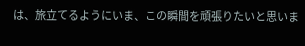は、旅立てるようにいま、この瞬間を頑張りたいと思いま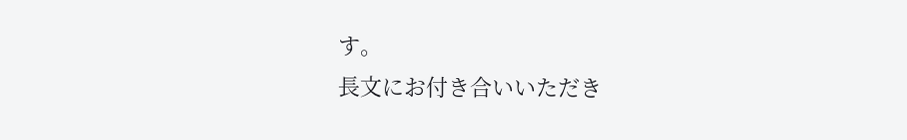す。
長文にお付き合いいただき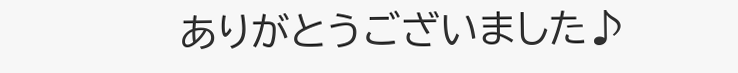ありがとうございました♪